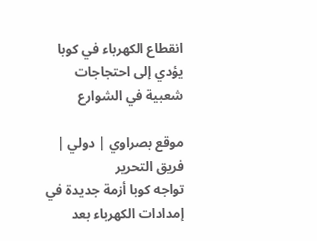انقطاع الكهرباء في كوبا يؤدي إلى احتجاجات شعبية في الشوارع

موقع بصراوي | دولي | فريق التحرير
تواجه كوبا أزمة جديدة في إمدادات الكهرباء بعد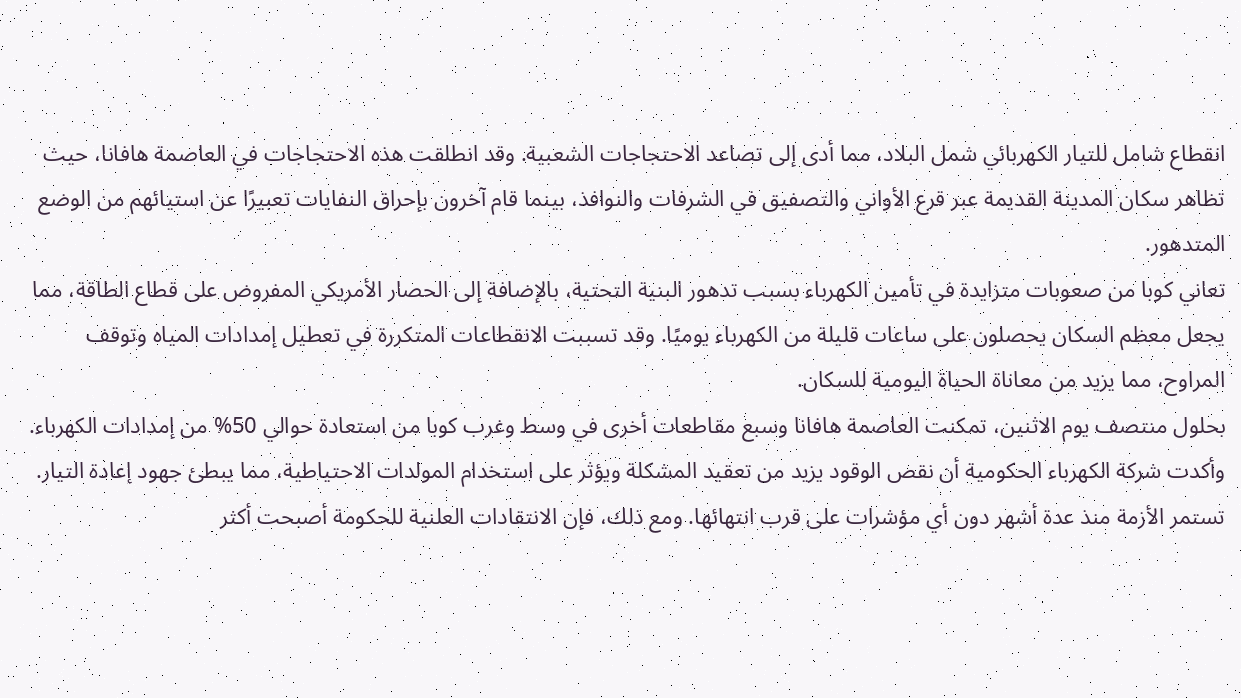انقطاع شامل للتيار الكهربائي شمل البلاد، مما أدى إلى تصاعد الاحتجاجات الشعبية. وقد انطلقت هذه الاحتجاجات في العاصمة هافانا، حيث تظاهر سكان المدينة القديمة عبر قرع الأواني والتصفيق في الشرفات والنوافذ، بينما قام آخرون بإحراق النفايات تعبيرًا عن استيائهم من الوضع المتدهور.
تعاني كوبا من صعوبات متزايدة في تأمين الكهرباء بسبب تدهور البنية التحتية، بالإضافة إلى الحصار الأمريكي المفروض على قطاع الطاقة، مما يجعل معظم السكان يحصلون على ساعات قليلة من الكهرباء يوميًا. وقد تسببت الانقطاعات المتكررة في تعطيل إمدادات المياه وتوقف المراوح، مما يزيد من معاناة الحياة اليومية للسكان.
بحلول منتصف يوم الاثنين، تمكنت العاصمة هافانا وسبع مقاطعات أخرى في وسط وغرب كوبا من استعادة حوالي 50% من إمدادات الكهرباء. وأكدت شركة الكهرباء الحكومية أن نقص الوقود يزيد من تعقيد المشكلة ويؤثر على استخدام المولدات الاحتياطية، مما يبطئ جهود إعادة التيار.
تستمر الأزمة منذ عدة أشهر دون أي مؤشرات على قرب انتهائها. ومع ذلك، فإن الانتقادات العلنية للحكومة أصبحت أكثر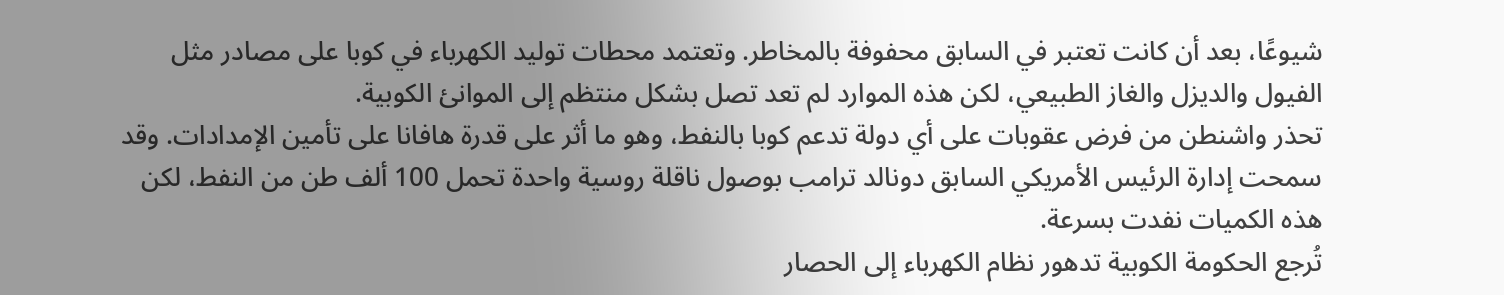شيوعًا، بعد أن كانت تعتبر في السابق محفوفة بالمخاطر. وتعتمد محطات توليد الكهرباء في كوبا على مصادر مثل الفيول والديزل والغاز الطبيعي، لكن هذه الموارد لم تعد تصل بشكل منتظم إلى الموانئ الكوبية.
تحذر واشنطن من فرض عقوبات على أي دولة تدعم كوبا بالنفط، وهو ما أثر على قدرة هافانا على تأمين الإمدادات. وقد سمحت إدارة الرئيس الأمريكي السابق دونالد ترامب بوصول ناقلة روسية واحدة تحمل 100 ألف طن من النفط، لكن هذه الكميات نفدت بسرعة.
تُرجع الحكومة الكوبية تدهور نظام الكهرباء إلى الحصار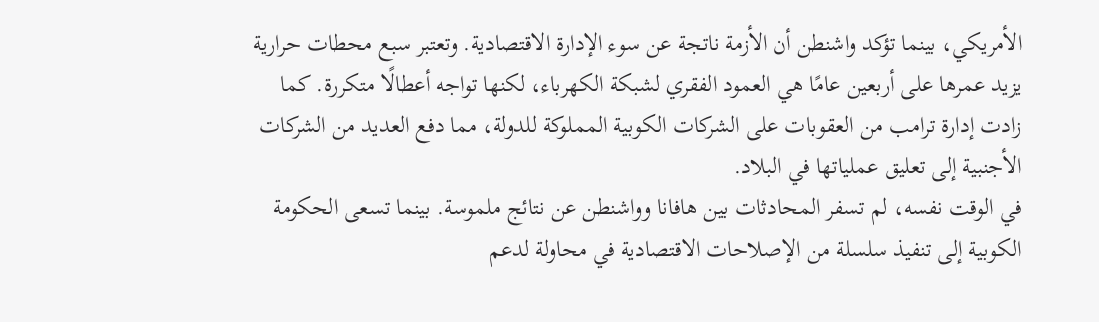الأمريكي، بينما تؤكد واشنطن أن الأزمة ناتجة عن سوء الإدارة الاقتصادية. وتعتبر سبع محطات حرارية يزيد عمرها على أربعين عامًا هي العمود الفقري لشبكة الكهرباء، لكنها تواجه أعطالًا متكررة. كما زادت إدارة ترامب من العقوبات على الشركات الكوبية المملوكة للدولة، مما دفع العديد من الشركات الأجنبية إلى تعليق عملياتها في البلاد.
في الوقت نفسه، لم تسفر المحادثات بين هافانا وواشنطن عن نتائج ملموسة. بينما تسعى الحكومة الكوبية إلى تنفيذ سلسلة من الإصلاحات الاقتصادية في محاولة لدعم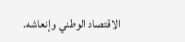الاقتصاد الوطني وإنعاشه.